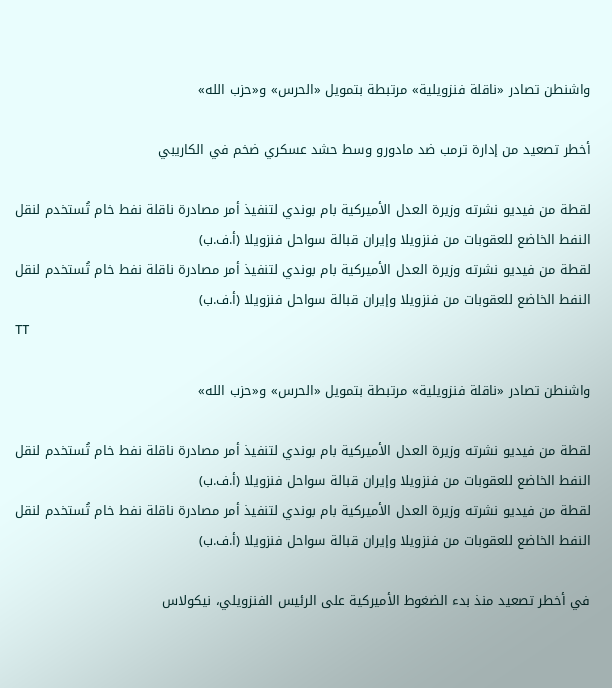واشنطن تصادر «ناقلة فنزويلية» مرتبطة بتمويل «الحرس» و«حزب الله»

أخطر تصعيد من إدارة ترمب ضد مادورو وسط حشد عسكري ضخم في الكاريبي

لقطة من فيديو نشرته وزيرة العدل الأميركية بام بوندي لتنفيذ أمر مصادرة ناقلة نفط خام تُستخدم لنقل النفط الخاضع للعقوبات من فنزويلا وإيران قبالة سواحل فنزويلا (أ.ف.ب)
لقطة من فيديو نشرته وزيرة العدل الأميركية بام بوندي لتنفيذ أمر مصادرة ناقلة نفط خام تُستخدم لنقل النفط الخاضع للعقوبات من فنزويلا وإيران قبالة سواحل فنزويلا (أ.ف.ب)
TT

واشنطن تصادر «ناقلة فنزويلية» مرتبطة بتمويل «الحرس» و«حزب الله»

لقطة من فيديو نشرته وزيرة العدل الأميركية بام بوندي لتنفيذ أمر مصادرة ناقلة نفط خام تُستخدم لنقل النفط الخاضع للعقوبات من فنزويلا وإيران قبالة سواحل فنزويلا (أ.ف.ب)
لقطة من فيديو نشرته وزيرة العدل الأميركية بام بوندي لتنفيذ أمر مصادرة ناقلة نفط خام تُستخدم لنقل النفط الخاضع للعقوبات من فنزويلا وإيران قبالة سواحل فنزويلا (أ.ف.ب)

في أخطر تصعيد منذ بدء الضغوط الأميركية على الرئيس الفنزويلي، نيكولاس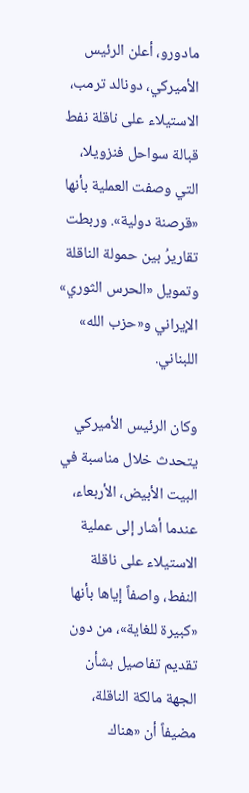مادورو، أعلن الرئيس الأميركي، دونالد ترمب، الاستيلاء على ناقلة نفط قبالة سواحل فنزويلا، التي وصفت العملية بأنها «قرصنة دولية». وربطت تقاريرُ بين حمولة الناقلة وتمويل «الحرس الثوري» الإيراني و«حزب الله» اللبناني.

وكان الرئيس الأميركي يتحدث خلال مناسبة في البيت الأبيض، الأربعاء، عندما أشار إلى عملية الاستيلاء على ناقلة النفط، واصفاً إياها بأنها «كبيرة للغاية»، من دون تقديم تفاصيل بشأن الجهة مالكة الناقلة، مضيفاً أن «هناك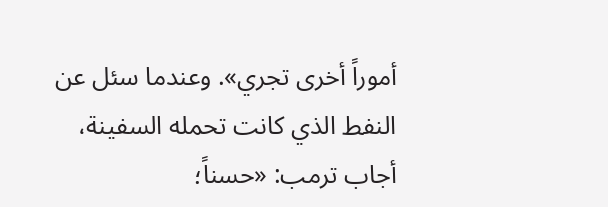أموراً أخرى تجري». وعندما سئل عن النفط الذي كانت تحمله السفينة، أجاب ترمب: «حسناً؛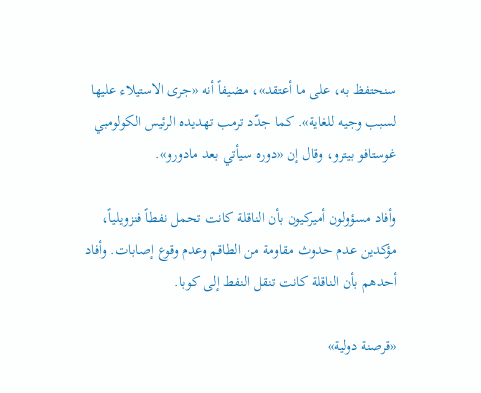سنحتفظ به، على ما أعتقد»، مضيفاً أنه «جرى الاستيلاء عليها لسبب وجيه للغاية». كما جدّد ترمب تهديده الرئيس الكولومبي غوستافو بيترو، وقال إن «دوره سيأتي بعد مادورو».

وأفاد مسؤولون أميركيون بأن الناقلة كانت تحمل نفطاً فنزويلياً، مؤكدين عدم حدوث مقاومة من الطاقم وعدم وقوع إصابات. وأفاد أحدهم بأن الناقلة كانت تنقل النفط إلى كوبا.

«قرصنة دولية»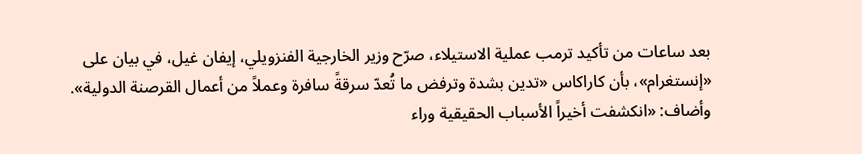بعد ساعات من تأكيد ترمب عملية الاستيلاء، صرّح وزير الخارجية الفنزويلي، إيفان غيل، في بيان على «إنستغرام»، بأن كاراكاس «تدين بشدة وترفض ما تُعدّ سرقةً سافرة وعملاً من أعمال القرصنة الدولية». وأضاف: «انكشفت أخيراً الأسباب الحقيقية وراء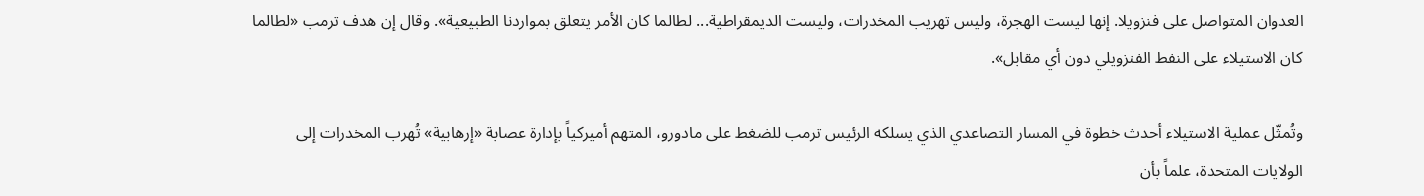العدوان المتواصل على فنزويلا. إنها ليست الهجرة، وليس تهريب المخدرات، وليست الديمقراطية... لطالما كان الأمر يتعلق بمواردنا الطبيعية». وقال إن هدف ترمب «لطالما كان الاستيلاء على النفط الفنزويلي دون أي مقابل».

وتُمثّل عملية الاستيلاء أحدث خطوة في المسار التصاعدي الذي يسلكه الرئيس ترمب للضغط على مادورو، المتهم أميركياً بإدارة عصابة «إرهابية» تُهرب المخدرات إلى الولايات المتحدة، علماً بأن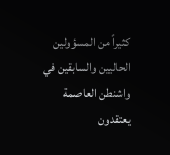كثيراً من المسؤولين الحاليين والسابقين في واشنطن العاصمة يعتقدون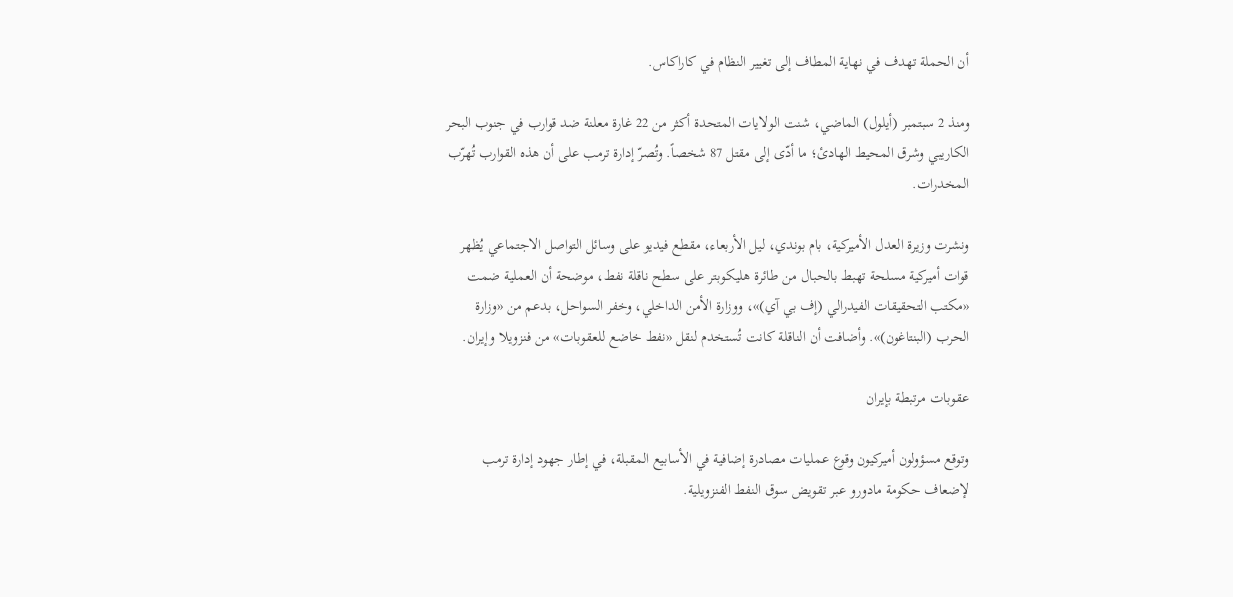أن الحملة تهدف في نهاية المطاف إلى تغيير النظام في كاراكاس.

ومنذ 2 سبتمبر (أيلول) الماضي، شنت الولايات المتحدة أكثر من 22 غارة معلنة ضد قوارب في جنوب البحر الكاريبي وشرق المحيط الهادئ؛ ما أدّى إلى مقتل 87 شخصاً. وتُصرّ إدارة ترمب على أن هذه القوارب تُهرّب المخدرات.

ونشرت وزيرة العدل الأميركية، بام بوندي، ليل الأربعاء، مقطع فيديو على وسائل التواصل الاجتماعي يُظهر قوات أميركية مسلحة تهبط بالحبال من طائرة هليكوبتر على سطح ناقلة نفط، موضحة أن العملية ضمت «مكتب التحقيقات الفيدرالي (إف بي آي)»، ووزارة الأمن الداخلي، وخفر السواحل، بدعم من «وزارة الحرب (البنتاغون)». وأضافت أن الناقلة كانت تُستخدم لنقل «نفط خاضع للعقوبات» من فنزويلا وإيران.

عقوبات مرتبطة بإيران

وتوقع مسؤولون أميركيون وقوع عمليات مصادرة إضافية في الأسابيع المقبلة، في إطار جهود إدارة ترمب لإضعاف حكومة مادورو عبر تقويض سوق النفط الفنزويلية.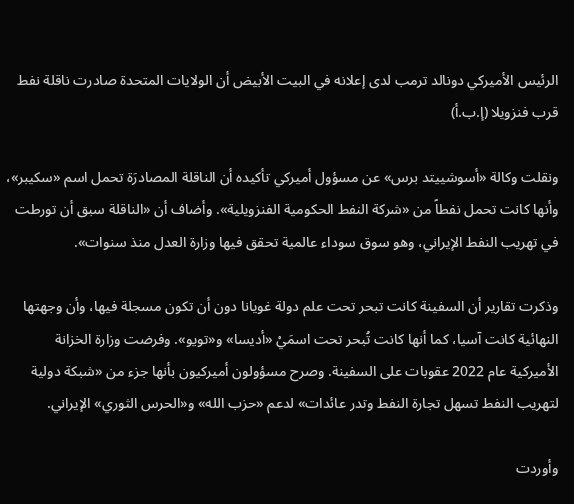الرئيس الأميركي دونالد ترمب لدى إعلانه في البيت الأبيض أن الولايات المتحدة صادرت ناقلة نفط قرب فنزويلا (إ.ب.أ)

ونقلت وكالة «أسوشييتد برس» عن مسؤول أميركي تأكيده أن الناقلة المصادرَة تحمل اسم «سكيبر»، وأنها كانت تحمل نفطاً من «شركة النفط الحكومية الفنزويلية». وأضاف أن «الناقلة سبق أن تورطت في تهريب النفط الإيراني، وهو سوق سوداء عالمية تحقق فيها وزارة العدل منذ سنوات».

وذكرت تقارير أن السفينة كانت تبحر تحت علم دولة غويانا دون أن تكون مسجلة فيها، وأن وجهتها النهائية كانت آسيا، كما أنها كانت تُبحر تحت اسمَيْ «أديسا» و«تويو». وفرضت وزارة الخزانة الأميركية عام 2022 عقوبات على السفينة. وصرح مسؤولون أميركيون بأنها جزء من «شبكة دولية لتهريب النفط تسهل تجارة النفط وتدر عائدات» لدعم «حزب الله» و«الحرس الثوري» الإيراني.

وأوردت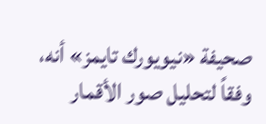صحيفة «نيويورك تايمز» أنه، وفقاً لتحليل صور الأقمار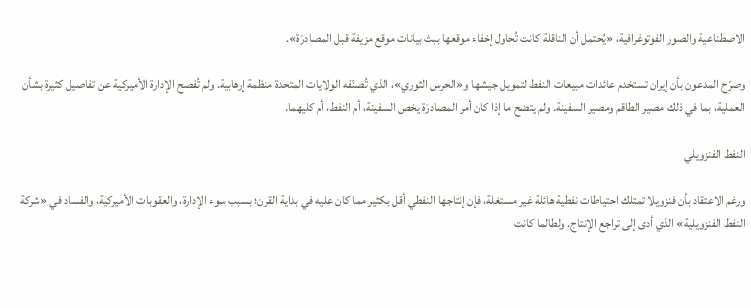الاصطناعية والصور الفوتوغرافية، «يُحتمل أن الناقلة كانت تُحاول إخفاء موقعها ببث بيانات موقع مزيفة قبل المصادرَة».

وصرّح المدعون بأن إيران تستخدم عائدات مبيعات النفط لتمويل جيشها و«الحرس الثوري»، الذي تُصنّفه الولايات المتحدة منظمة إرهابية. ولم تُفصح الإدارة الأميركية عن تفاصيل كثيرة بشأن العملية، بما في ذلك مصير الطاقم ومصير السفينة. ولم يتضح ما إذا كان أمر المصادرَة يخص السفينة، أم النفط، أم كليهما.

النفط الفنزويلي

ورغم الاعتقاد بأن فنزويلا تمتلك احتياطات نفطية هائلة غير مستغلة، فإن إنتاجها النفطي أقل بكثير مما كان عليه في بداية القرن؛ بسبب سوء الإدارة، والعقوبات الأميركية، والفساد في «شركة النفط الفنزويلية» الذي أدى إلى تراجع الإنتاج. ولطالما كانت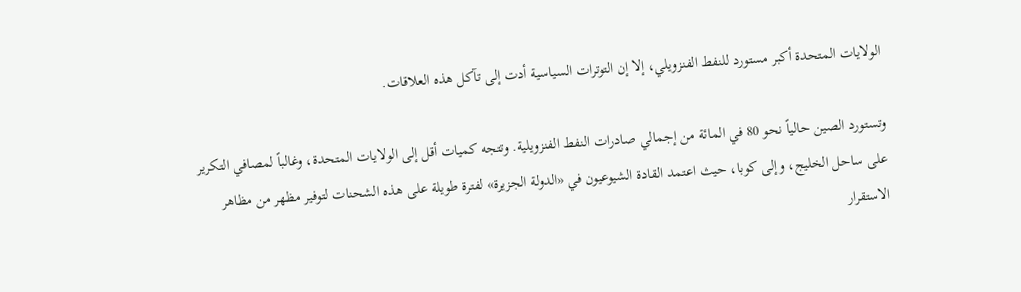الولايات المتحدة أكبر مستورد للنفط الفنزويلي، إلا إن التوترات السياسية أدت إلى تآكل هذه العلاقات.

وتستورد الصين حالياً نحو 80 في المائة من إجمالي صادرات النفط الفنزويلية. وتتجه كميات أقل إلى الولايات المتحدة، وغالباً لمصافي التكرير على ساحل الخليج، وإلى كوبا، حيث اعتمد القادة الشيوعيون في «الدولة الجزيرة» لفترة طويلة على هذه الشحنات لتوفير مظهر من مظاهر الاستقرار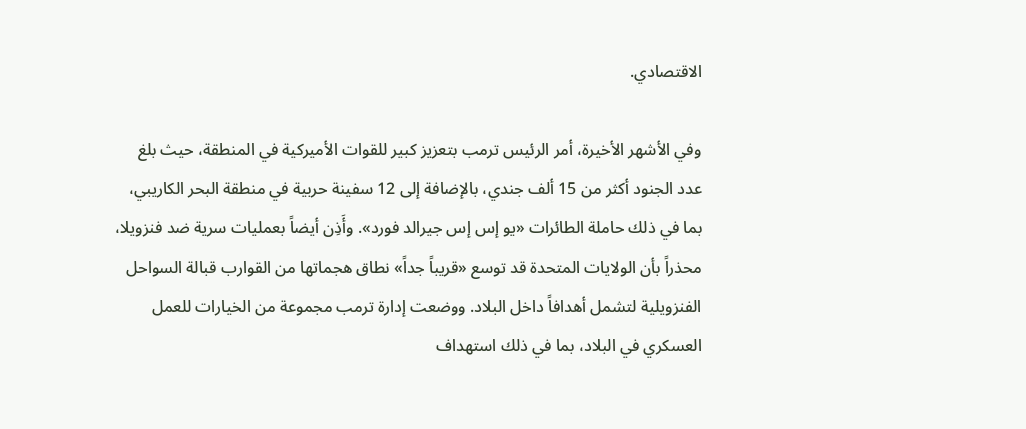الاقتصادي.

وفي الأشهر الأخيرة، أمر الرئيس ترمب بتعزيز كبير للقوات الأميركية في المنطقة، حيث بلغ عدد الجنود أكثر من 15 ألف جندي، بالإضافة إلى 12 سفينة حربية في منطقة البحر الكاريبي، بما في ذلك حاملة الطائرات «يو إس إس جيرالد فورد». وأَذِن أيضاً بعمليات سرية ضد فنزويلا، محذراً بأن الولايات المتحدة قد توسع «قريباً جداً» نطاق هجماتها من القوارب قبالة السواحل الفنزويلية لتشمل أهدافاً داخل البلاد. ووضعت إدارة ترمب مجموعة من الخيارات للعمل العسكري في البلاد، بما في ذلك استهداف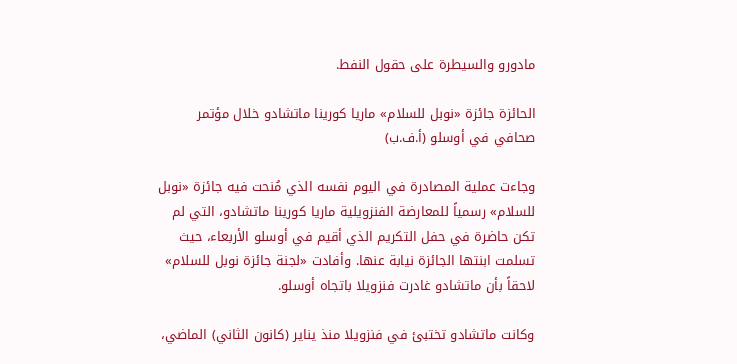مادورو والسيطرة على حقول النفط.

الحائزة جائزة «نوبل للسلام» ماريا كورينا ماتشادو خلال مؤتمر صحافي في أوسلو (أ.ف.ب)

وجاءت عملية المصادرة في اليوم نفسه الذي مُنحت فيه جائزة «نوبل للسلام» رسمياً للمعارضة الفنزويلية ماريا كورينا ماتشادو، التي لم تكن حاضرة في حفل التكريم الذي أقيم في أوسلو الأربعاء، حيث تسلمت ابنتها الجائزة نيابة عنها. وأفادت «لجنة جائزة نوبل للسلام» لاحقاً بأن ماتشادو غادرت فنزويلا باتجاه أوسلو.

وكانت ماتشادو تختبئ في فنزويلا منذ يناير (كانون الثاني) الماضي،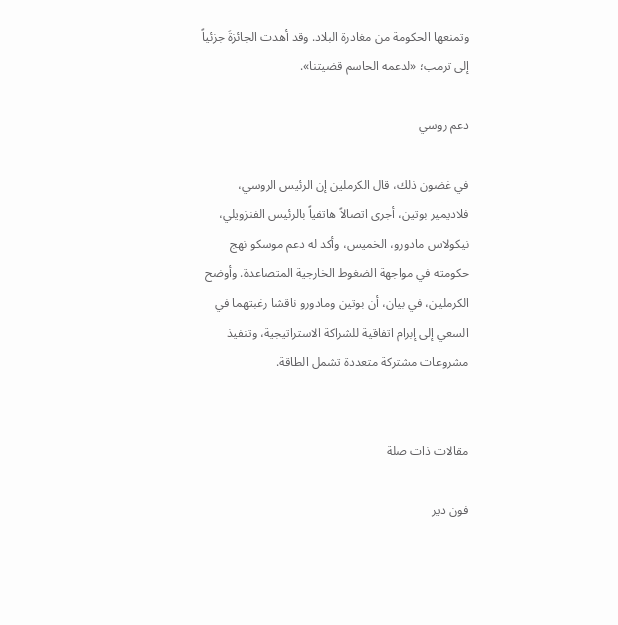وتمنعها الحكومة من مغادرة البلاد. وقد أهدت الجائزةَ جزئياً إلى ترمب؛ «لدعمه الحاسم قضيتنا».

دعم روسي

في غضون ذلك، قال الكرملين إن الرئيس الروسي، فلاديمير بوتين، أجرى اتصالاً هاتفياً بالرئيس الفنزويلي، نيكولاس مادورو، الخميس، وأكد له دعم موسكو نهج حكومته في مواجهة الضغوط الخارجية المتصاعدة. وأوضح الكرملين، في بيان، أن بوتين ومادورو ناقشا رغبتهما في السعي إلى إبرام اتفاقية للشراكة الاستراتيجية، وتنفيذ مشروعات مشتركة متعددة تشمل الطاقة.


مقالات ذات صلة

فون دير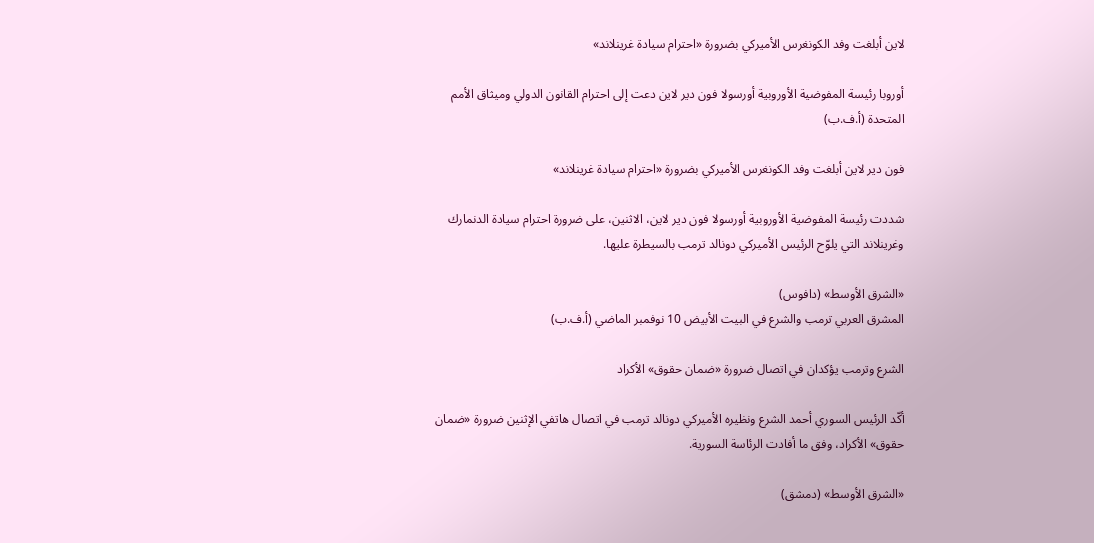لاين أبلغت وفد الكونغرس الأميركي بضرورة «احترام سيادة غرينلاند»

أوروبا رئيسة المفوضية الأوروبية أورسولا فون دير لاين دعت إلى احترام القانون الدولي وميثاق الأمم المتحدة (أ.ف.ب)

فون دير لاين أبلغت وفد الكونغرس الأميركي بضرورة «احترام سيادة غرينلاند»

شددت رئيسة المفوضية الأوروبية أورسولا فون دير لاين، الاثنين، على ضرورة احترام سيادة الدنمارك وغرينلاند التي يلوّح الرئيس الأميركي دونالد ترمب بالسيطرة عليها.

«الشرق الأوسط» (دافوس)
المشرق العربي ترمب والشرع في البيت الأبيض 10 نوفمبر الماضي (أ.ف.ب)

الشرع وترمب يؤكدان في اتصال ضرورة «ضمان حقوق» الأكراد

أكّد الرئيس السوري أحمد الشرع ونظيره الأميركي دونالد ترمب في اتصال هاتفي الإثنين ضرورة «ضمان حقوق» الأكراد، وفق ما أفادت الرئاسة السورية.

«الشرق الأوسط» (دمشق)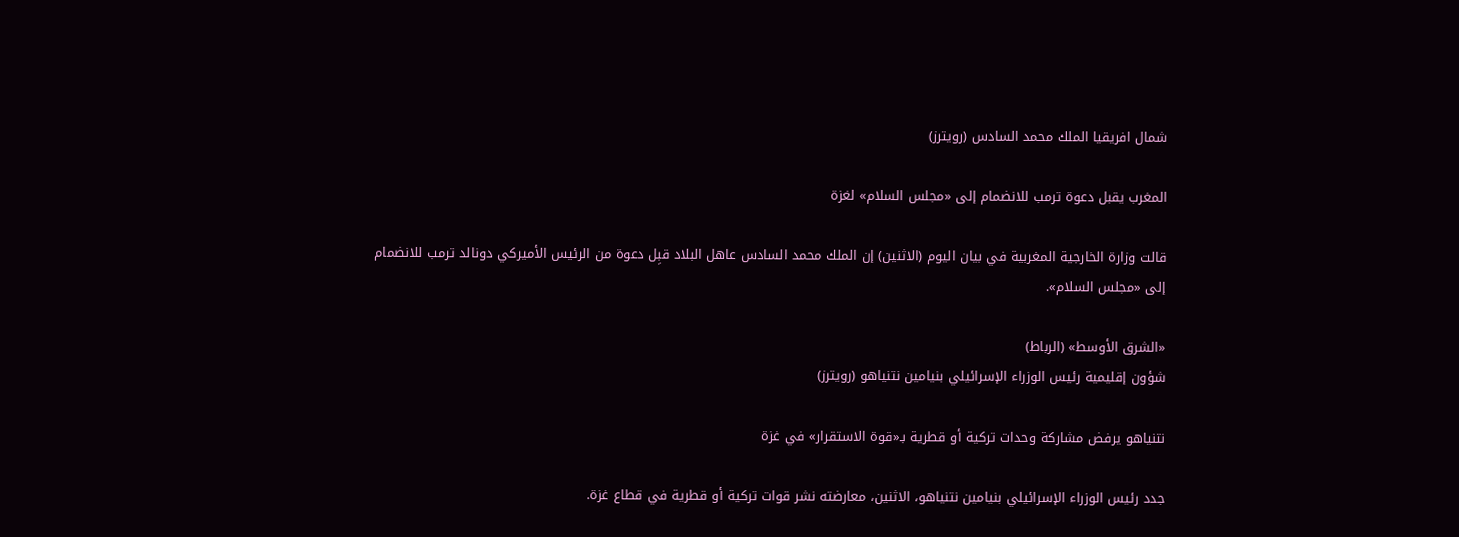شمال افريقيا الملك محمد السادس (رويترز)

المغرب يقبل دعوة ترمب للانضمام إلى «مجلس السلام» لغزة

قالت وزارة الخارجية المغربية في بيان اليوم (الاثنين) إن الملك محمد السادس عاهل البلاد قبِل دعوة ‌من الرئيس ‌الأميركي ‌دونالد ترمب للانضمام إلى «مجلس السلام».

«الشرق الأوسط» (الرباط)
شؤون إقليمية رئيس الوزراء الإسرائيلي بنيامين نتنياهو (رويترز)

نتنياهو يرفض مشاركة وحدات تركية أو قطرية بـ«قوة الاستقرار» في غزة

جدد رئيس الوزراء الإسرائيلي بنيامين نتنياهو، الاثنين، معارضته نشر قوات تركية أو قطرية في قطاع غزة.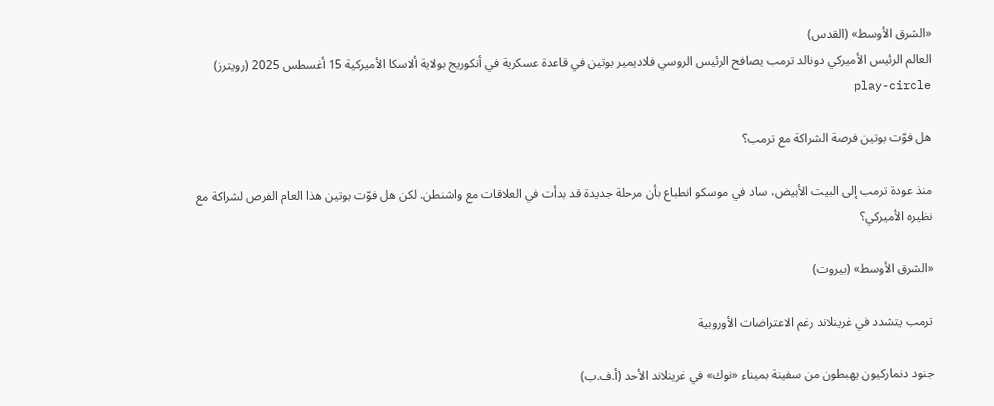«الشرق الأوسط» (القدس)
العالم الرئيس الأميركي دونالد ترمب يصافح الرئيس الروسي فلاديمير بوتين في قاعدة عسكرية في أنكوريج بولاية ألاسكا الأميركية 15 أغسطس 2025 (رويترز) play-circle

هل فوّت بوتين فرصة الشراكة مع ترمب؟

منذ عودة ترمب إلى البيت الأبيض، ساد في موسكو انطباع بأن مرحلة جديدة قد بدأت في العلاقات مع واشنطن. لكن هل فوّت بوتين هذا العام الفرص لشراكة مع نظيره الأميركي؟

«الشرق الأوسط» (بيروت)

ترمب يتشدد في غرينلاند رغم الاعتراضات الأوروبية

جنود دنماركيون يهبطون من سفينة بميناء «نوك» في غرينلاند الأحد (أ.ف.ب)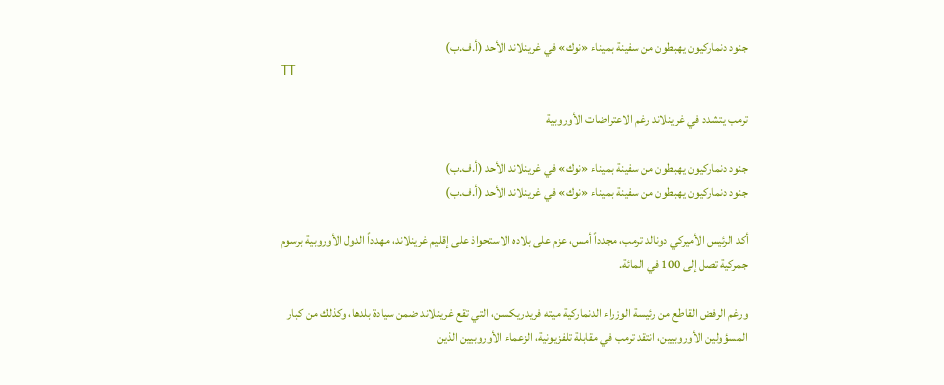جنود دنماركيون يهبطون من سفينة بميناء «نوك» في غرينلاند الأحد (أ.ف.ب)
TT

ترمب يتشدد في غرينلاند رغم الاعتراضات الأوروبية

جنود دنماركيون يهبطون من سفينة بميناء «نوك» في غرينلاند الأحد (أ.ف.ب)
جنود دنماركيون يهبطون من سفينة بميناء «نوك» في غرينلاند الأحد (أ.ف.ب)

أكد الرئيس الأميركي دونالد ترمب، مجدداً أمس، عزم على بلاده الاستحواذ على إقليم غرينلاند، مهدداً الدول الأوروبية برسوم جمركية تصل إلى 100 في المائة.

ورغم الرفض القاطع من رئيسة الوزراء الدنماركية ميته فريدريكسن، التي تقع غرينلاند ضمن سيادة بلدها، وكذلك من كبار المسؤولين الأوروبيين، انتقد ترمب في مقابلة تلفزيونية، الزعماء الأوروبيين الذين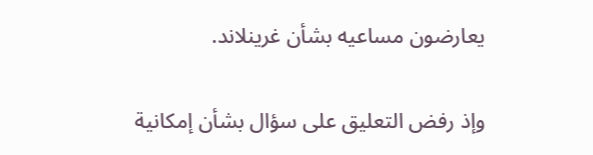يعارضون مساعيه بشأن غرينلاند.

وإذ رفض التعليق على سؤال بشأن إمكانية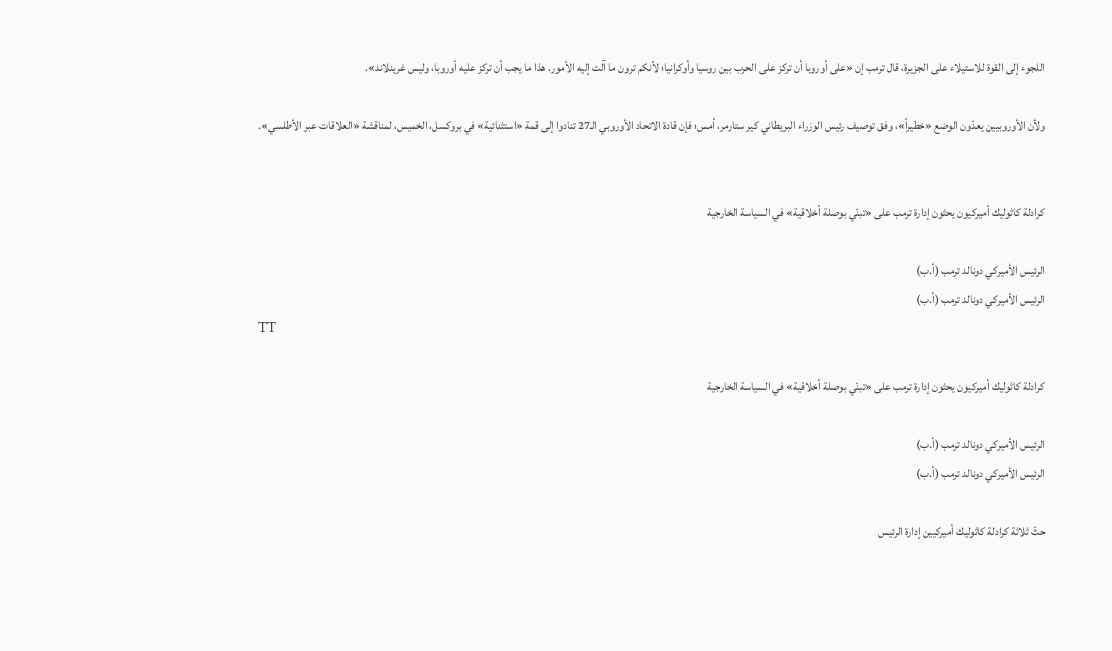اللجوء إلى القوة للاستيلاء على الجزيرة، قال ترمب إن «على أوروبا أن تركز على الحرب بين روسيا وأوكرانيا؛ لأنكم ترون ما آلت إليه الأمور. هذا ما يجب أن تركز عليه أوروبا، وليس غرينلاند».

ولأن الأوروبيين يعدّون الوضع «خطيراً»، وفق توصيف رئيس الوزراء البريطاني كير ستارمر، أمس؛ فإن قادة الاتحاد الأوروبي الـ27 تنادوا إلى قمة «استثنائية» في بروكسل، الخميس، لمناقشة «العلاقات عبر الأطلسي».


كرادلة كاثوليك أميركيون يحثون إدارة ترمب على «تبنّي بوصلة أخلاقية» في السياسة الخارجية

الرئيس الأميركي دونالد ترمب (أ.ب)
الرئيس الأميركي دونالد ترمب (أ.ب)
TT

كرادلة كاثوليك أميركيون يحثون إدارة ترمب على «تبنّي بوصلة أخلاقية» في السياسة الخارجية

الرئيس الأميركي دونالد ترمب (أ.ب)
الرئيس الأميركي دونالد ترمب (أ.ب)

حثّ ثلاثة كرادلة كاثوليك أميركيين إدارة الرئيس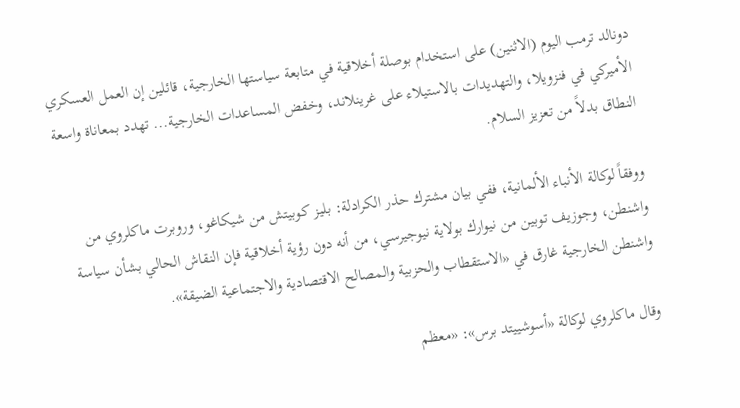دونالد ترمب اليوم (الاثنين) على استخدام بوصلة أخلاقية في متابعة سياستها الخارجية، قائلين إن العمل العسكري الأميركي في فنزويلا، والتهديدات بالاستيلاء على غرينلاند، وخفض المساعدات الخارجية... تهدد بمعاناة واسعة النطاق بدلاً من تعزيز السلام.

ووفقاً لوكالة الأنباء الألمانية، ففي بيان مشترك حذر الكرادلة: بليز كوبيتش من شيكاغو، وروبرت ماكلروي من واشنطن، وجوزيف توبين من نيوارك بولاية نيوجيرسي، من أنه دون رؤية أخلاقية فإن النقاش الحالي بشأن سياسة واشنطن الخارجية غارق في «الاستقطاب والحزبية والمصالح الاقتصادية والاجتماعية الضيقة».

وقال ماكلروي لوكالة «أسوشييتد برس»: «معظم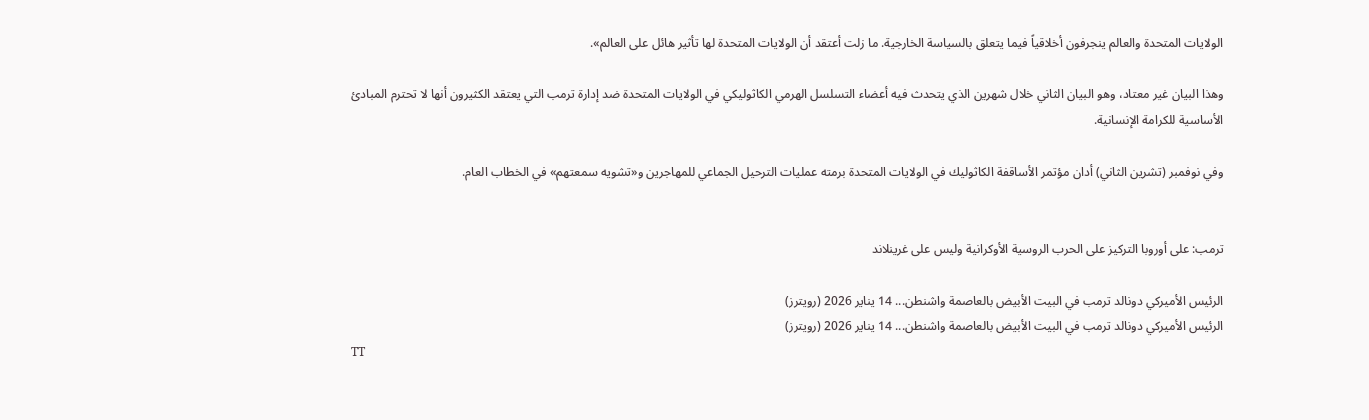الولايات المتحدة والعالم ينجرفون أخلاقياً فيما يتعلق بالسياسة الخارجية. ما زلت أعتقد أن الولايات المتحدة لها تأثير هائل على العالم».

وهذا البيان غير معتاد، وهو البيان الثاني خلال شهرين الذي يتحدث فيه أعضاء التسلسل الهرمي الكاثوليكي في الولايات المتحدة ضد إدارة ترمب التي يعتقد الكثيرون أنها لا تحترم المبادئ الأساسية للكرامة الإنسانية.

وفي نوفمبر (تشرين الثاني) أدان مؤتمر الأساقفة الكاثوليك في الولايات المتحدة برمته عمليات الترحيل الجماعي للمهاجرين و«تشويه سمعتهم» في الخطاب العام.


ترمب: على أوروبا التركيز على الحرب الروسية الأوكرانية وليس على غرينلاند

الرئيس الأميركي دونالد ترمب في البيت الأبيض بالعاصمة واشنطن... 14 يناير 2026 (رويترز)
الرئيس الأميركي دونالد ترمب في البيت الأبيض بالعاصمة واشنطن... 14 يناير 2026 (رويترز)
TT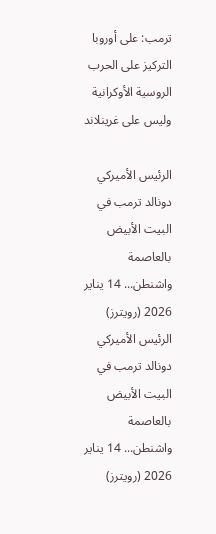ترمب: على أوروبا التركيز على الحرب الروسية الأوكرانية وليس على غرينلاند

الرئيس الأميركي دونالد ترمب في البيت الأبيض بالعاصمة واشنطن... 14 يناير 2026 (رويترز)
الرئيس الأميركي دونالد ترمب في البيت الأبيض بالعاصمة واشنطن... 14 يناير 2026 (رويترز)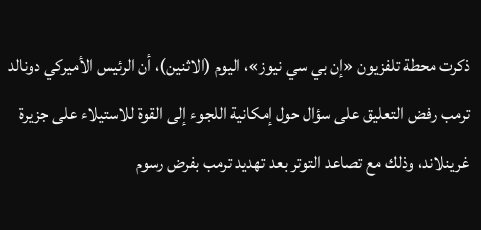ذكرت محطة تلفزيون «إن بي سي نيوز»، اليوم (الاثنين)، أن الرئيس الأميركي دونالد ترمب رفض التعليق على سؤال حول إمكانية اللجوء إلى القوة للاستيلاء على جزيرة غرينلاند، وذلك مع تصاعد التوتر بعد تهديد ترمب بفرض رسوم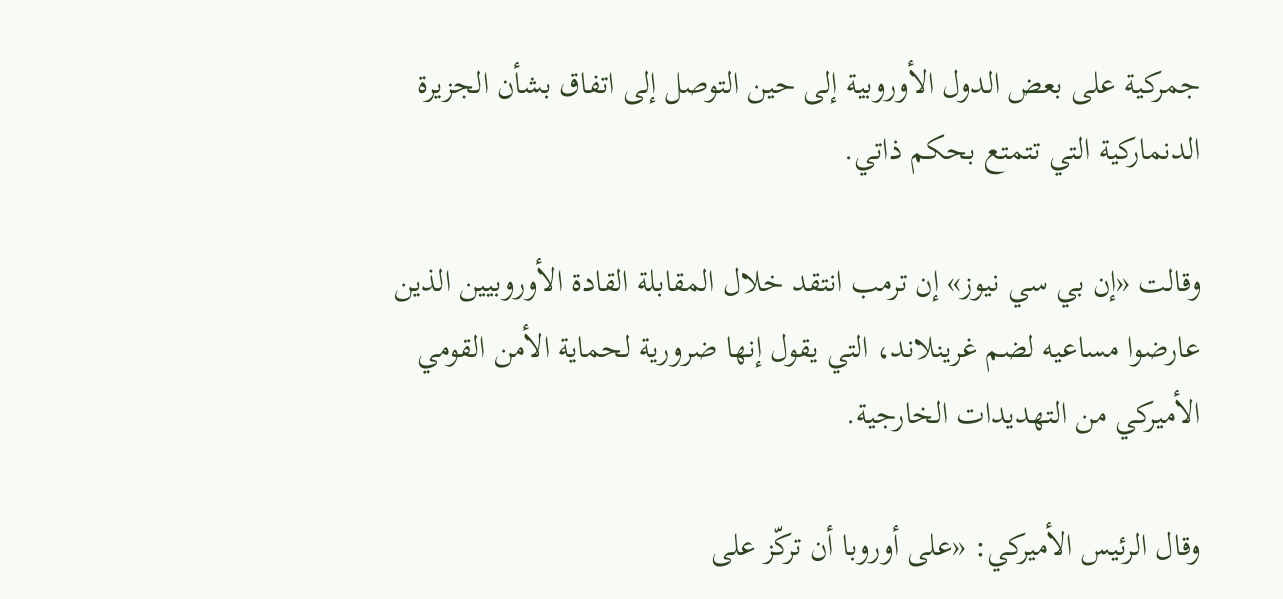جمركية على بعض الدول الأوروبية إلى حين التوصل إلى اتفاق بشأن الجزيرة الدنماركية التي تتمتع بحكم ذاتي.

وقالت «إن بي سي نيوز» إن ترمب انتقد خلال المقابلة القادة الأوروبيين الذين عارضوا مساعيه لضم غرينلاند، التي يقول إنها ضرورية لحماية الأمن القومي الأميركي من التهديدات الخارجية.

وقال الرئيس الأميركي: «على أوروبا أن تركّز على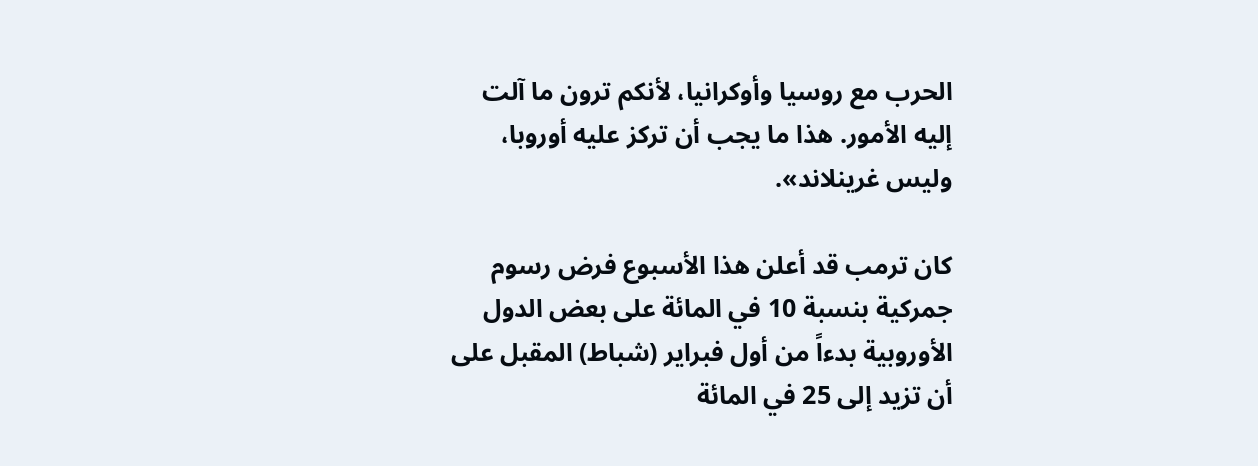الحرب مع روسيا وأوكرانيا، لأنكم ترون ما آلت إليه الأمور. هذا ما يجب أن تركز عليه أوروبا، وليس غرينلاند».

كان ترمب قد أعلن هذا الأسبوع فرض رسوم جمركية بنسبة 10 في المائة على بعض الدول الأوروبية بدءاً من أول فبراير (شباط) المقبل على أن تزيد إلى 25 في المائة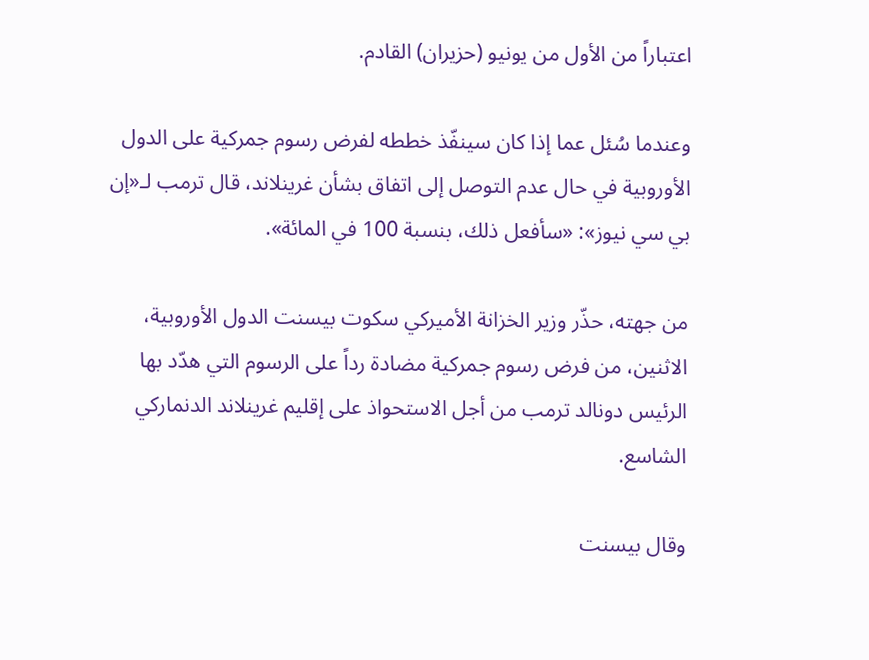اعتباراً من الأول من يونيو (حزيران) القادم.

وعندما سُئل عما إذا كان سينفّذ خططه لفرض رسوم جمركية على الدول الأوروبية في حال عدم التوصل إلى اتفاق بشأن غرينلاند، قال ترمب لـ«إن بي سي نيوز»: «سأفعل ذلك، بنسبة 100 في المائة».

من جهته، حذّر وزير الخزانة الأميركي سكوت بيسنت الدول الأوروبية، الاثنين، من فرض رسوم جمركية مضادة رداً على الرسوم التي هدّد بها الرئيس دونالد ترمب من أجل الاستحواذ على إقليم غرينلاند الدنماركي الشاسع.

وقال بيسنت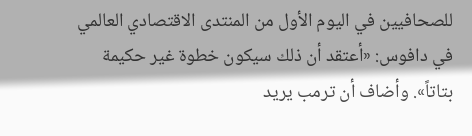للصحافيين في اليوم الأول من المنتدى الاقتصادي العالمي في دافوس: «أعتقد أن ذلك سيكون خطوة غير حكيمة بتاتاً». وأضاف أن ترمب يريد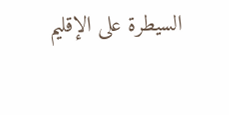السيطرة على الإقليم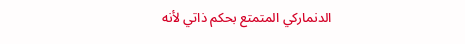الدنماركي المتمتع بحكم ذاتي لأنه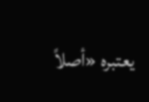يعتبره «أصلاً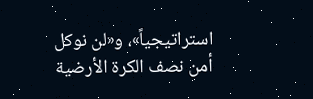استراتيجياً»، و«لن نوكل أمن نصف الكرة الأرضية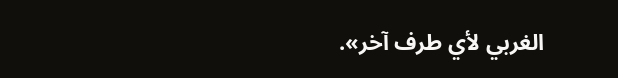الغربي لأي طرف آخر».